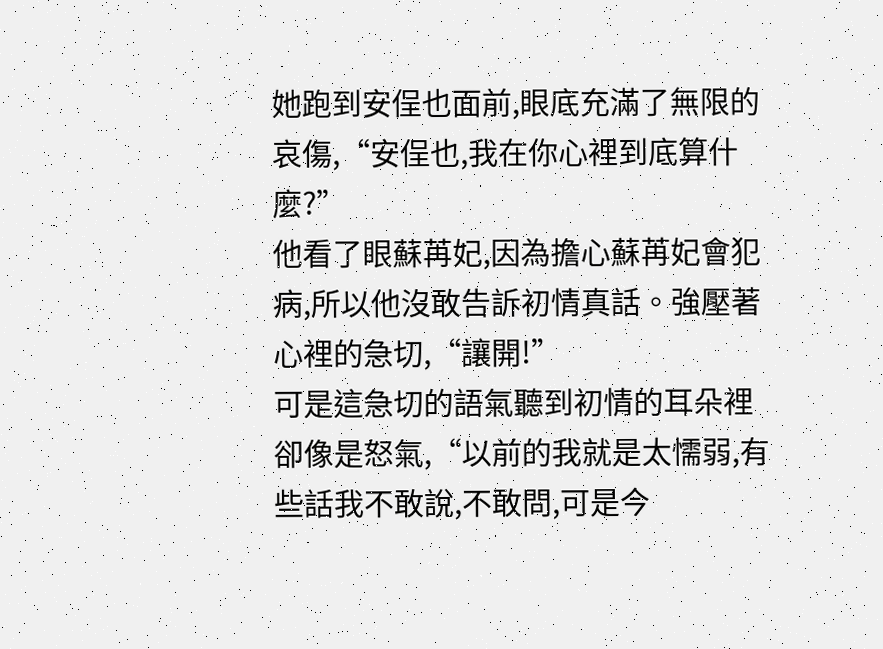她跑到安侱也面前,眼底充滿了無限的哀傷,“安侱也,我在你心裡到底算什麼?”
他看了眼蘇苒妃,因為擔心蘇苒妃會犯病,所以他沒敢告訴初情真話。強壓著心裡的急切,“讓開!”
可是這急切的語氣聽到初情的耳朵裡卻像是怒氣,“以前的我就是太懦弱,有些話我不敢說,不敢問,可是今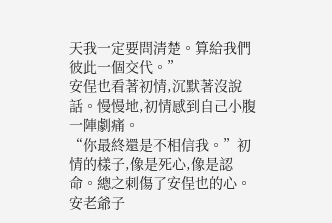天我一定要問清楚。算給我們彼此一個交代。”
安侱也看著初情,沉默著沒說話。慢慢地,初情感到自己小腹一陣劇痛。
“你最終還是不相信我。”初情的樣子,像是死心,像是認命。總之刺傷了安侱也的心。
安老爺子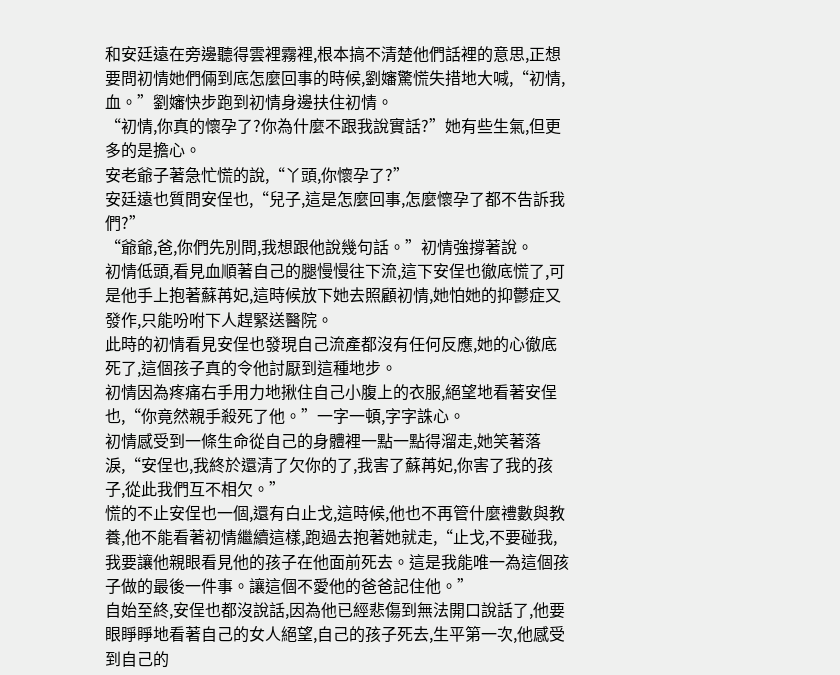和安廷遠在旁邊聽得雲裡霧裡,根本搞不清楚他們話裡的意思,正想要問初情她們倆到底怎麼回事的時候,劉嬸驚慌失措地大喊,“初情,血。”劉嬸快步跑到初情身邊扶住初情。
“初情,你真的懷孕了?你為什麼不跟我說實話?”她有些生氣,但更多的是擔心。
安老爺子著急忙慌的說,“丫頭,你懷孕了?”
安廷遠也質問安侱也,“兒子,這是怎麼回事,怎麼懷孕了都不告訴我們?”
“爺爺,爸,你們先別問,我想跟他說幾句話。”初情強撐著說。
初情低頭,看見血順著自己的腿慢慢往下流,這下安侱也徹底慌了,可是他手上抱著蘇苒妃,這時候放下她去照顧初情,她怕她的抑鬱症又發作,只能吩咐下人趕緊送醫院。
此時的初情看見安侱也發現自己流產都沒有任何反應,她的心徹底死了,這個孩子真的令他討厭到這種地步。
初情因為疼痛右手用力地揪住自己小腹上的衣服,絕望地看著安侱也,“你竟然親手殺死了他。”一字一頓,字字誅心。
初情感受到一條生命從自己的身體裡一點一點得溜走,她笑著落淚,“安侱也,我終於還清了欠你的了,我害了蘇苒妃,你害了我的孩子,從此我們互不相欠。”
慌的不止安侱也一個,還有白止戈,這時候,他也不再管什麼禮數與教養,他不能看著初情繼續這樣,跑過去抱著她就走,“止戈,不要碰我,我要讓他親眼看見他的孩子在他面前死去。這是我能唯一為這個孩子做的最後一件事。讓這個不愛他的爸爸記住他。”
自始至終,安侱也都沒說話,因為他已經悲傷到無法開口說話了,他要眼睜睜地看著自己的女人絕望,自己的孩子死去,生平第一次,他感受到自己的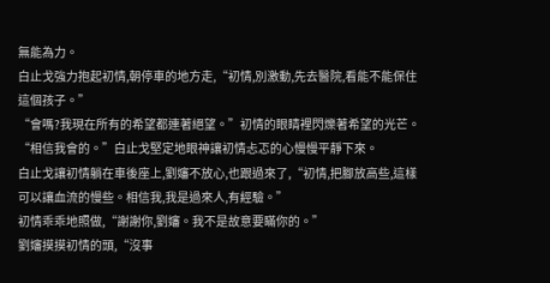無能為力。
白止戈強力抱起初情,朝停車的地方走,“初情,別激動,先去醫院,看能不能保住這個孩子。”
“會嗎?我現在所有的希望都連著絕望。”初情的眼睛裡閃爍著希望的光芒。
“相信我會的。”白止戈堅定地眼神讓初情忐忑的心慢慢平靜下來。
白止戈讓初情躺在車後座上,劉嬸不放心,也跟過來了,“初情,把腳放高些,這樣可以讓血流的慢些。相信我,我是過來人,有經驗。”
初情乖乖地照做,“謝謝你,劉嬸。我不是故意要瞞你的。”
劉嬸摸摸初情的頭,“沒事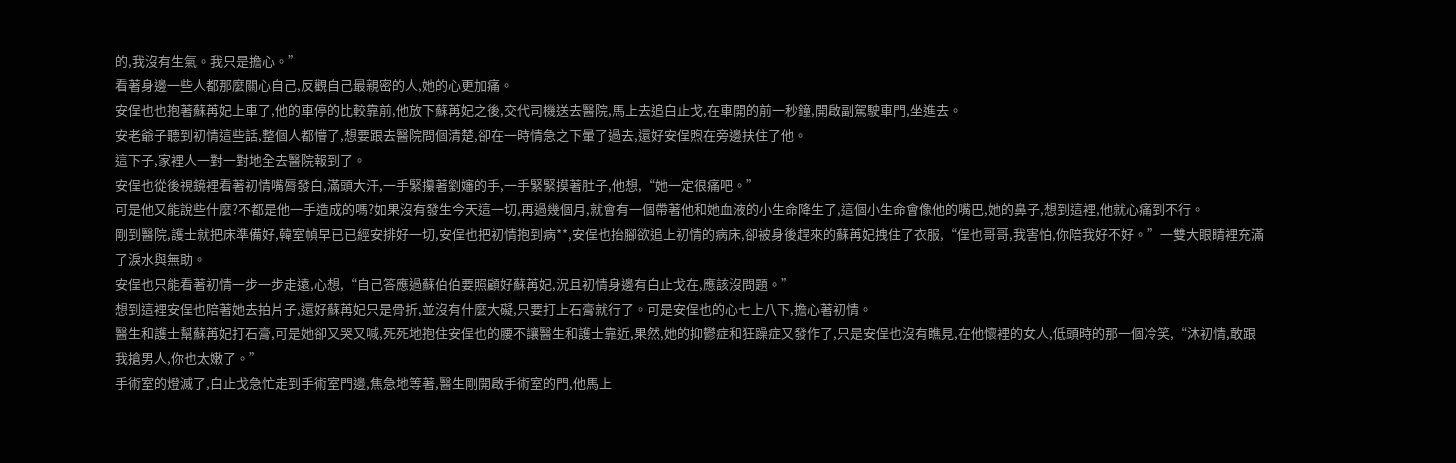的,我沒有生氣。我只是擔心。”
看著身邊一些人都那麼關心自己,反觀自己最親密的人,她的心更加痛。
安侱也也抱著蘇苒妃上車了,他的車停的比較靠前,他放下蘇苒妃之後,交代司機送去醫院,馬上去追白止戈,在車開的前一秒鐘,開啟副駕駛車門,坐進去。
安老爺子聽到初情這些話,整個人都懵了,想要跟去醫院問個清楚,卻在一時情急之下暈了過去,還好安侱煦在旁邊扶住了他。
這下子,家裡人一對一對地全去醫院報到了。
安侱也從後視鏡裡看著初情嘴脣發白,滿頭大汗,一手緊攥著劉嬸的手,一手緊緊摸著肚子,他想,“她一定很痛吧。”
可是他又能說些什麼?不都是他一手造成的嗎?如果沒有發生今天這一切,再過幾個月,就會有一個帶著他和她血液的小生命降生了,這個小生命會像他的嘴巴,她的鼻子,想到這裡,他就心痛到不行。
剛到醫院,護士就把床準備好,韓室幀早已已經安排好一切,安侱也把初情抱到病**,安侱也抬腳欲追上初情的病床,卻被身後趕來的蘇苒妃拽住了衣服,“侱也哥哥,我害怕,你陪我好不好。”一雙大眼睛裡充滿了淚水與無助。
安侱也只能看著初情一步一步走遠,心想,“自己答應過蘇伯伯要照顧好蘇苒妃,況且初情身邊有白止戈在,應該沒問題。”
想到這裡安侱也陪著她去拍片子,還好蘇苒妃只是骨折,並沒有什麼大礙,只要打上石膏就行了。可是安侱也的心七上八下,擔心著初情。
醫生和護士幫蘇苒妃打石膏,可是她卻又哭又喊,死死地抱住安侱也的腰不讓醫生和護士靠近,果然,她的抑鬱症和狂躁症又發作了,只是安侱也沒有瞧見,在他懷裡的女人,低頭時的那一個冷笑,“沐初情,敢跟我搶男人,你也太嫩了。”
手術室的燈滅了,白止戈急忙走到手術室門邊,焦急地等著,醫生剛開啟手術室的門,他馬上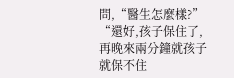問,“醫生怎麼樣?”
“還好,孩子保住了,再晚來兩分鐘就孩子就保不住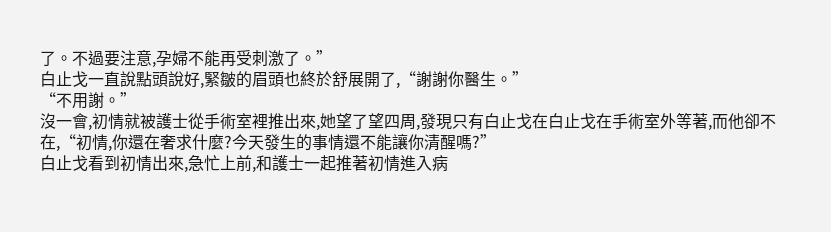了。不過要注意,孕婦不能再受刺激了。”
白止戈一直說點頭說好,緊皺的眉頭也終於舒展開了,“謝謝你醫生。”
“不用謝。”
沒一會,初情就被護士從手術室裡推出來,她望了望四周,發現只有白止戈在白止戈在手術室外等著,而他卻不在,“初情,你還在奢求什麼?今天發生的事情還不能讓你清醒嗎?”
白止戈看到初情出來,急忙上前,和護士一起推著初情進入病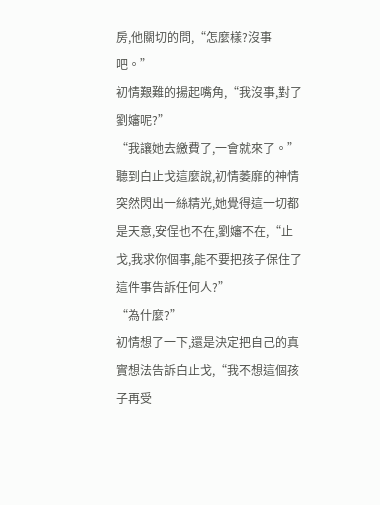房,他關切的問,“怎麼樣?沒事吧。”
初情艱難的揚起嘴角,“我沒事,對了劉嬸呢?”
“我讓她去繳費了,一會就來了。”
聽到白止戈這麼說,初情萎靡的神情突然閃出一絲精光,她覺得這一切都是天意,安侱也不在,劉嬸不在,“止戈,我求你個事,能不要把孩子保住了這件事告訴任何人?”
“為什麼?”
初情想了一下,還是決定把自己的真實想法告訴白止戈,“我不想這個孩子再受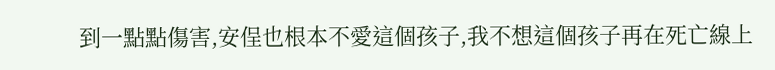到一點點傷害,安侱也根本不愛這個孩子,我不想這個孩子再在死亡線上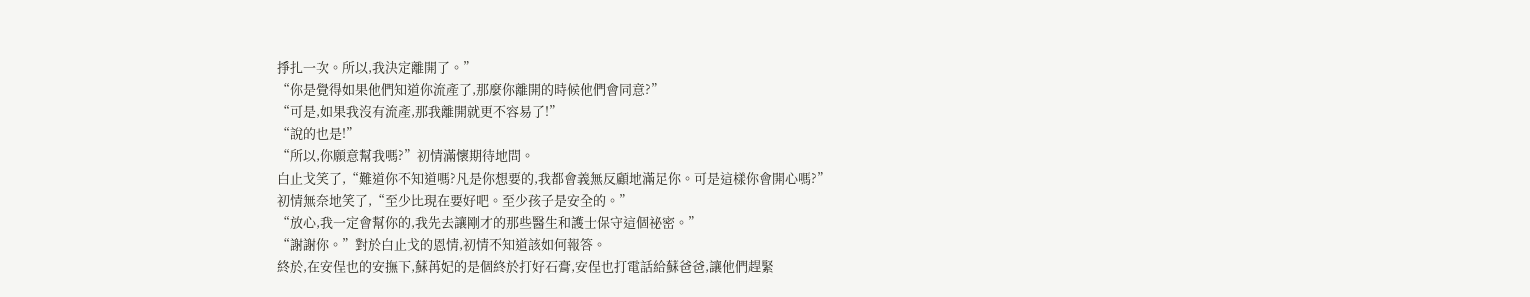掙扎一次。所以,我決定離開了。”
“你是覺得如果他們知道你流產了,那麼你離開的時候他們會同意?”
“可是,如果我沒有流產,那我離開就更不容易了!”
“說的也是!”
“所以,你願意幫我嗎?”初情滿懷期待地問。
白止戈笑了,“難道你不知道嗎?凡是你想要的,我都會義無反顧地滿足你。可是這樣你會開心嗎?”
初情無奈地笑了,“至少比現在要好吧。至少孩子是安全的。”
“放心,我一定會幫你的,我先去讓剛才的那些醫生和護士保守這個祕密。”
“謝謝你。”對於白止戈的恩情,初情不知道該如何報答。
終於,在安侱也的安撫下,蘇苒妃的是個終於打好石膏,安侱也打電話給蘇爸爸,讓他們趕緊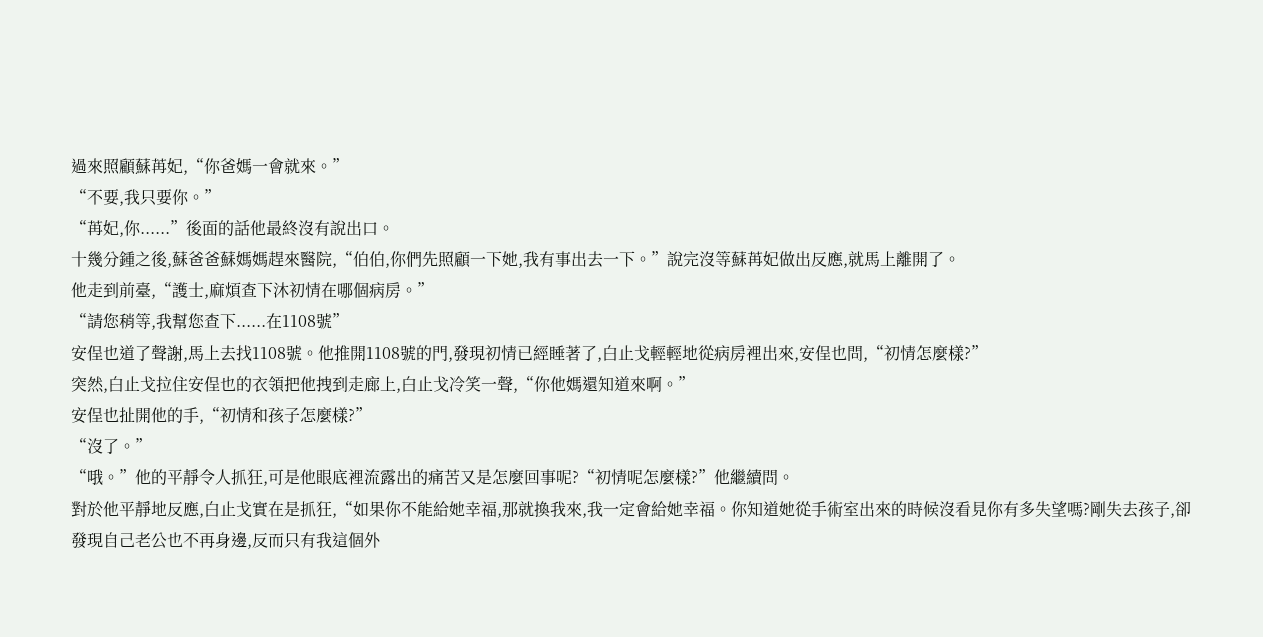過來照顧蘇苒妃,“你爸媽一會就來。”
“不要,我只要你。”
“苒妃,你......”後面的話他最終沒有說出口。
十幾分鍾之後,蘇爸爸蘇媽媽趕來醫院,“伯伯,你們先照顧一下她,我有事出去一下。”說完沒等蘇苒妃做出反應,就馬上離開了。
他走到前臺,“護士,麻煩查下沐初情在哪個病房。”
“請您稍等,我幫您查下......在1108號”
安侱也道了聲謝,馬上去找1108號。他推開1108號的門,發現初情已經睡著了,白止戈輕輕地從病房裡出來,安侱也問,“初情怎麼樣?”
突然,白止戈拉住安侱也的衣領把他拽到走廊上,白止戈冷笑一聲,“你他媽還知道來啊。”
安侱也扯開他的手,“初情和孩子怎麼樣?”
“沒了。”
“哦。”他的平靜令人抓狂,可是他眼底裡流露出的痛苦又是怎麼回事呢?“初情呢怎麼樣?”他繼續問。
對於他平靜地反應,白止戈實在是抓狂,“如果你不能給她幸福,那就換我來,我一定會給她幸福。你知道她從手術室出來的時候沒看見你有多失望嗎?剛失去孩子,卻發現自己老公也不再身邊,反而只有我這個外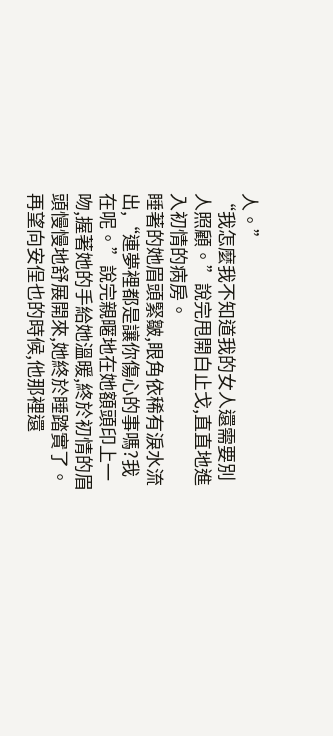人。”
“我怎麼我不知道我的女人還需要別人照顧。”說完甩開白止戈,直直地進入初情的病房。
睡著的她眉頭緊皺,眼角依稀有淚水流出,“連夢裡都是讓你傷心的事嗎?我在呢。”說完親暱地在她額頭印上一吻,握著她的手給她溫暖,終於初情的眉頭慢慢地舒展開來,她終於睡踏實了。
再望向安侱也的時候,他那裡還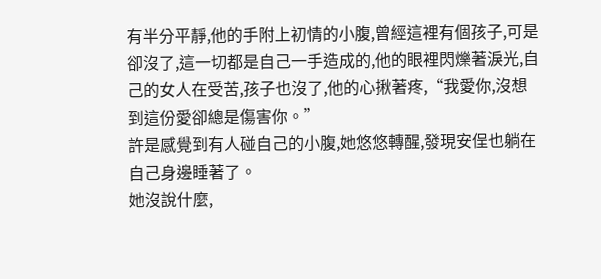有半分平靜,他的手附上初情的小腹,曾經這裡有個孩子,可是卻沒了,這一切都是自己一手造成的,他的眼裡閃爍著淚光,自己的女人在受苦,孩子也沒了,他的心揪著疼,“我愛你,沒想到這份愛卻總是傷害你。”
許是感覺到有人碰自己的小腹,她悠悠轉醒,發現安侱也躺在自己身邊睡著了。
她沒說什麼,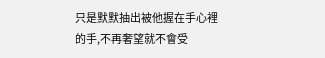只是默默抽出被他握在手心裡的手,不再奢望就不會受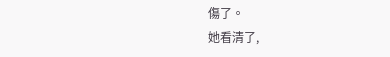傷了。
她看清了,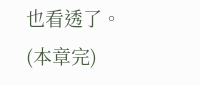也看透了。
(本章完)